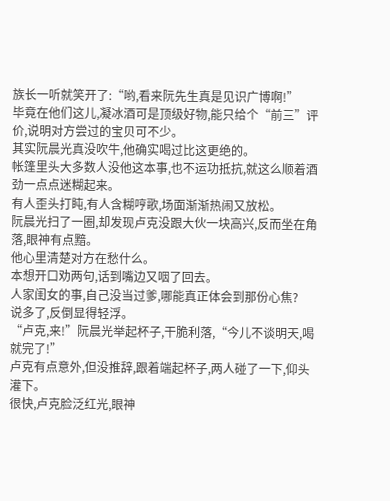族长一听就笑开了:“哟,看来阮先生真是见识广博啊!”
毕竟在他们这儿,凝冰酒可是顶级好物,能只给个“前三”评价,说明对方尝过的宝贝可不少。
其实阮晨光真没吹牛,他确实喝过比这更绝的。
帐篷里头大多数人没他这本事,也不运功抵抗,就这么顺着酒劲一点点迷糊起来。
有人歪头打盹,有人含糊哼歌,场面渐渐热闹又放松。
阮晨光扫了一圈,却发现卢克没跟大伙一块高兴,反而坐在角落,眼神有点黯。
他心里清楚对方在愁什么。
本想开口劝两句,话到嘴边又咽了回去。
人家闺女的事,自己没当过爹,哪能真正体会到那份心焦?
说多了,反倒显得轻浮。
“卢克,来!”阮晨光举起杯子,干脆利落,“今儿不谈明天,喝就完了!”
卢克有点意外,但没推辞,跟着端起杯子,两人碰了一下,仰头灌下。
很快,卢克脸泛红光,眼神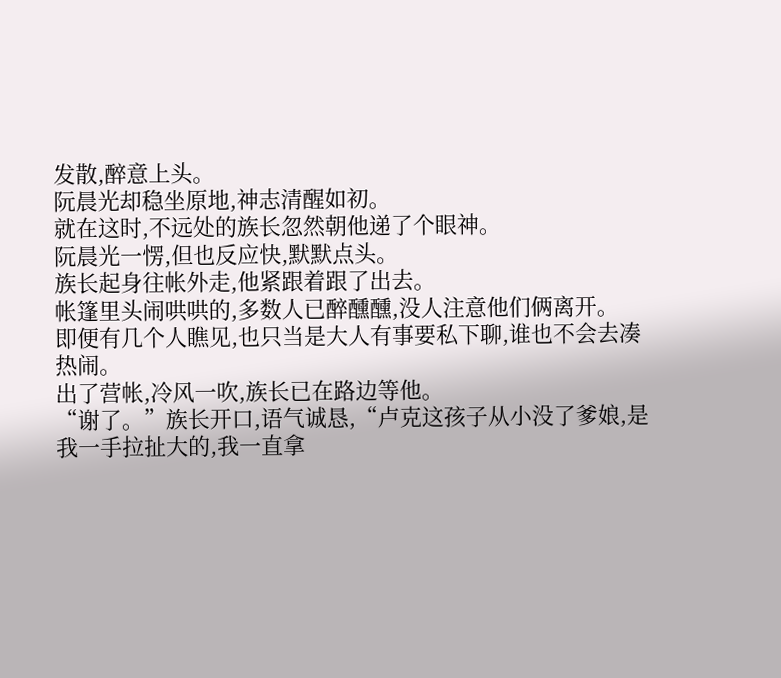发散,醉意上头。
阮晨光却稳坐原地,神志清醒如初。
就在这时,不远处的族长忽然朝他递了个眼神。
阮晨光一愣,但也反应快,默默点头。
族长起身往帐外走,他紧跟着跟了出去。
帐篷里头闹哄哄的,多数人已醉醺醺,没人注意他们俩离开。
即便有几个人瞧见,也只当是大人有事要私下聊,谁也不会去凑热闹。
出了营帐,冷风一吹,族长已在路边等他。
“谢了。”族长开口,语气诚恳,“卢克这孩子从小没了爹娘,是我一手拉扯大的,我一直拿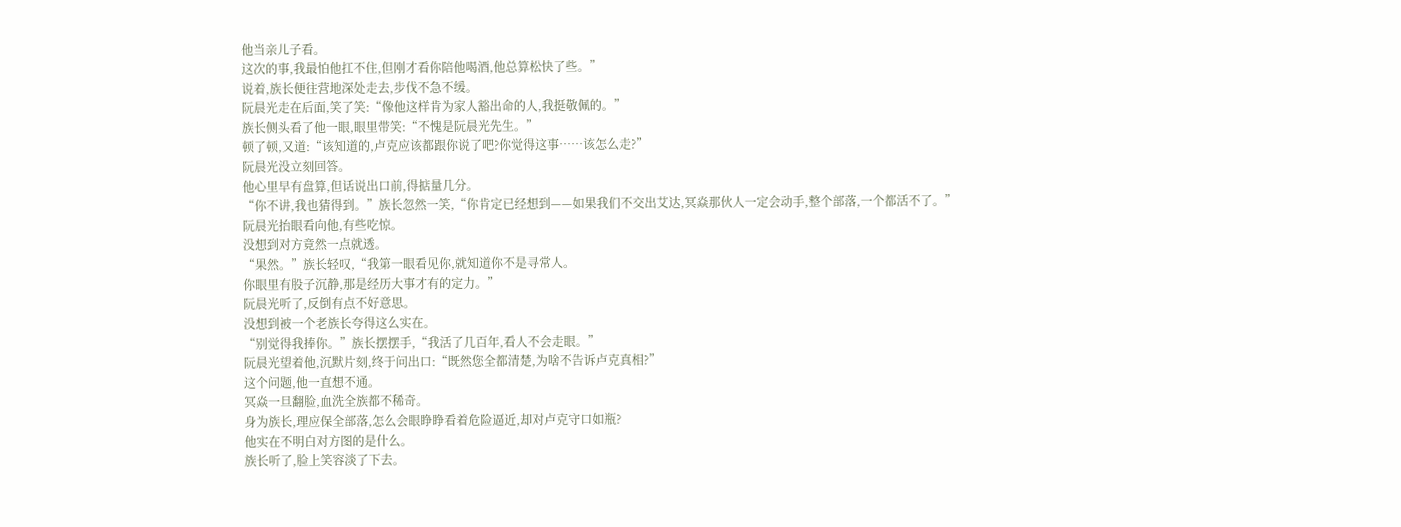他当亲儿子看。
这次的事,我最怕他扛不住,但刚才看你陪他喝酒,他总算松快了些。”
说着,族长便往营地深处走去,步伐不急不缓。
阮晨光走在后面,笑了笑:“像他这样肯为家人豁出命的人,我挺敬佩的。”
族长侧头看了他一眼,眼里带笑:“不愧是阮晨光先生。”
顿了顿,又道:“该知道的,卢克应该都跟你说了吧?你觉得这事……该怎么走?”
阮晨光没立刻回答。
他心里早有盘算,但话说出口前,得掂量几分。
“你不讲,我也猜得到。”族长忽然一笑,“你肯定已经想到——如果我们不交出艾达,冥焱那伙人一定会动手,整个部落,一个都活不了。”
阮晨光抬眼看向他,有些吃惊。
没想到对方竟然一点就透。
“果然。”族长轻叹,“我第一眼看见你,就知道你不是寻常人。
你眼里有股子沉静,那是经历大事才有的定力。”
阮晨光听了,反倒有点不好意思。
没想到被一个老族长夸得这么实在。
“别觉得我捧你。”族长摆摆手,“我活了几百年,看人不会走眼。”
阮晨光望着他,沉默片刻,终于问出口:“既然您全都清楚,为啥不告诉卢克真相?”
这个问题,他一直想不通。
冥焱一旦翻脸,血洗全族都不稀奇。
身为族长,理应保全部落,怎么会眼睁睁看着危险逼近,却对卢克守口如瓶?
他实在不明白对方图的是什么。
族长听了,脸上笑容淡了下去。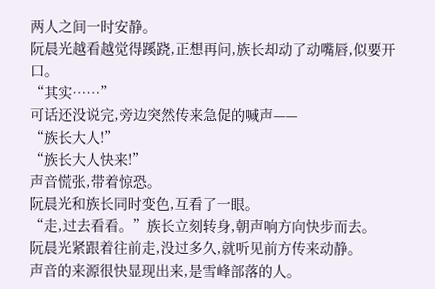两人之间一时安静。
阮晨光越看越觉得蹊跷,正想再问,族长却动了动嘴唇,似要开口。
“其实……”
可话还没说完,旁边突然传来急促的喊声——
“族长大人!”
“族长大人快来!”
声音慌张,带着惊恐。
阮晨光和族长同时变色,互看了一眼。
“走,过去看看。”族长立刻转身,朝声响方向快步而去。
阮晨光紧跟着往前走,没过多久,就听见前方传来动静。
声音的来源很快显现出来,是雪峰部落的人。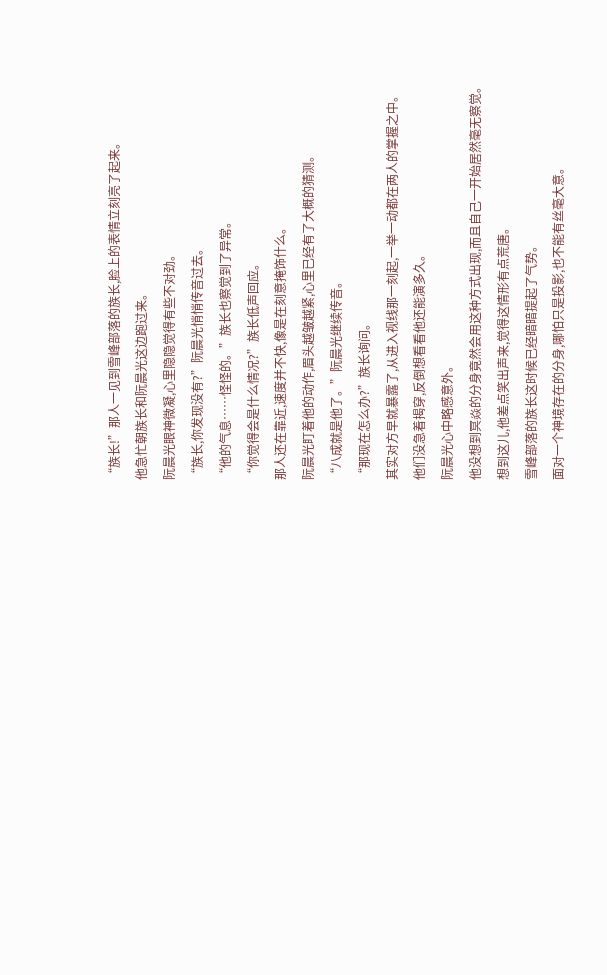“族长!”那人一见到雪峰部落的族长,脸上的表情立刻亮了起来。
他急忙朝族长和阮晨光这边跑过来。
阮晨光眼神微凝,心里隐隐觉得有些不对劲。
“族长,你发现没有?”阮晨光悄悄传音过去。
“他的气息……怪怪的。”族长也察觉到了异常。
“你觉得会是什么情况?”族长低声回应。
那人还在靠近,速度并不快,像是在刻意掩饰什么。
阮晨光盯着他的动作,眉头越皱越紧,心里已经有了大概的猜测。
“八成就是他了。”阮晨光继续传音。
“那现在怎么办?”族长询问。
其实对方早就暴露了,从进入视线那一刻起,一举一动都在两人的掌握之中。
他们没急着揭穿,反倒想看看他还能演多久。
阮晨光心中略感意外。
他没想到冥焱的分身竟然会用这种方式出现,而且自己一开始居然毫无察觉。
想到这儿,他差点笑出声来,觉得这情形有点荒唐。
雪峰部落的族长这时候已经暗暗提起了气势。
面对一个神境存在的分身,哪怕只是投影,也不能有丝毫大意。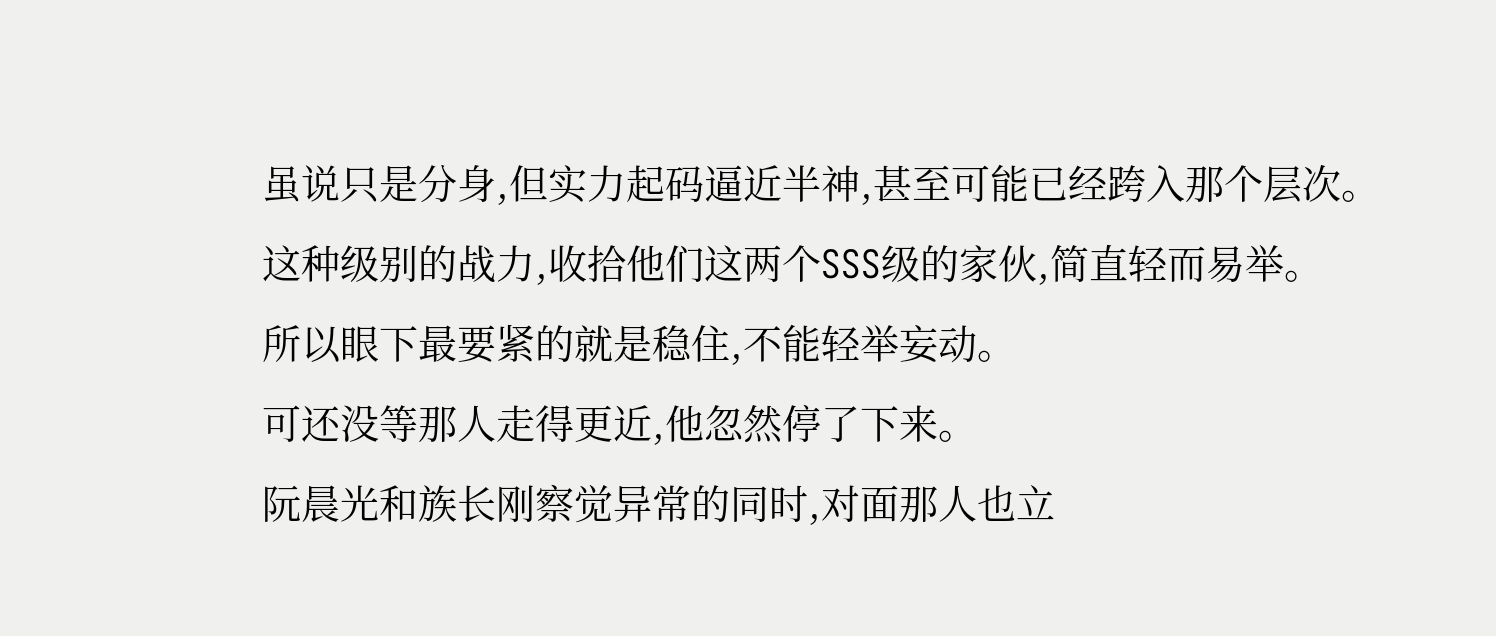虽说只是分身,但实力起码逼近半神,甚至可能已经跨入那个层次。
这种级别的战力,收拾他们这两个SSS级的家伙,简直轻而易举。
所以眼下最要紧的就是稳住,不能轻举妄动。
可还没等那人走得更近,他忽然停了下来。
阮晨光和族长刚察觉异常的同时,对面那人也立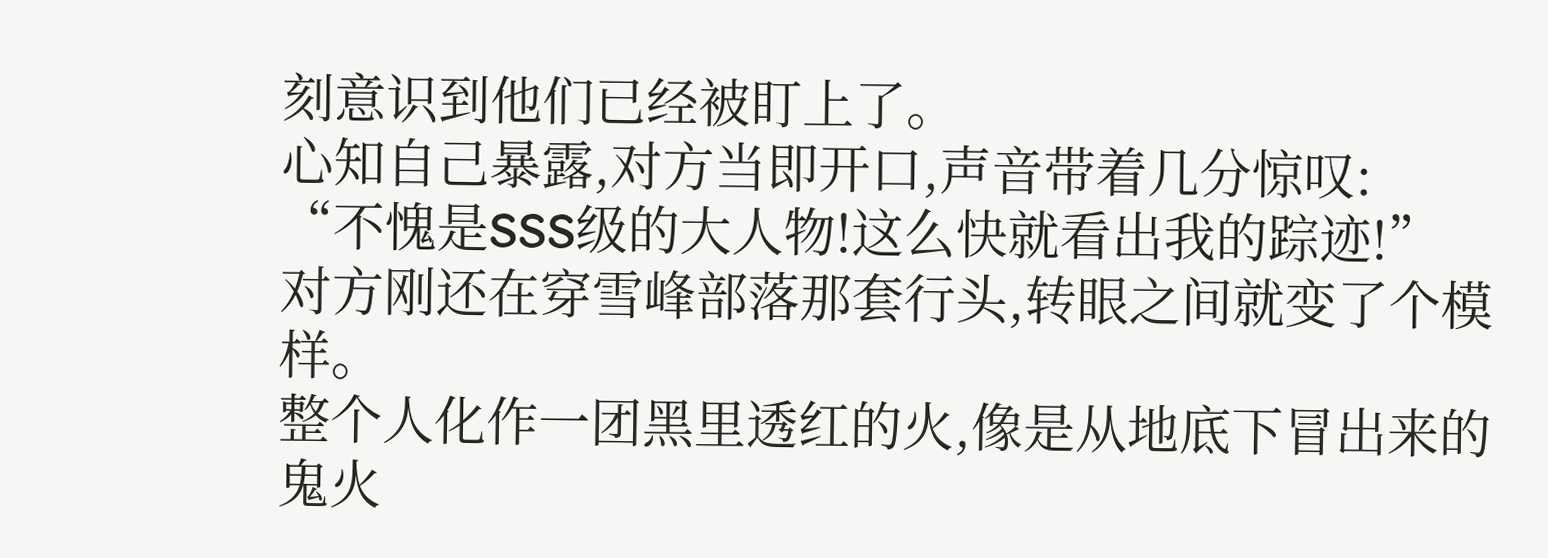刻意识到他们已经被盯上了。
心知自己暴露,对方当即开口,声音带着几分惊叹:
“不愧是SSS级的大人物!这么快就看出我的踪迹!”
对方刚还在穿雪峰部落那套行头,转眼之间就变了个模样。
整个人化作一团黑里透红的火,像是从地底下冒出来的鬼火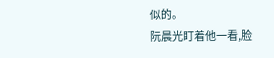似的。
阮晨光盯着他一看,脸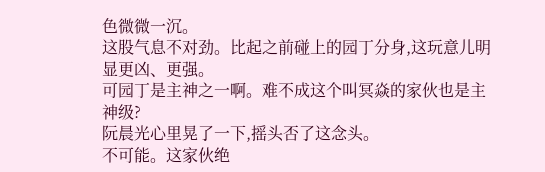色微微一沉。
这股气息不对劲。比起之前碰上的园丁分身,这玩意儿明显更凶、更强。
可园丁是主神之一啊。难不成这个叫冥焱的家伙也是主神级?
阮晨光心里晃了一下,摇头否了这念头。
不可能。这家伙绝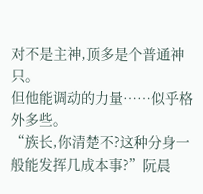对不是主神,顶多是个普通神只。
但他能调动的力量……似乎格外多些。
“族长,你清楚不?这种分身一般能发挥几成本事?”阮晨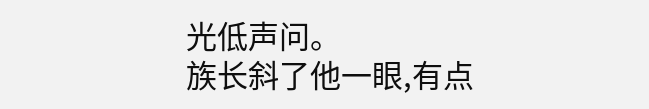光低声问。
族长斜了他一眼,有点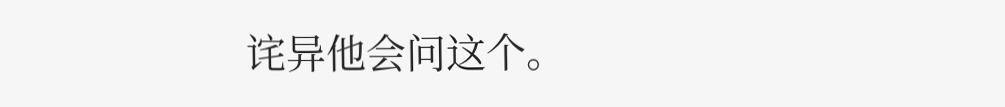诧异他会问这个。